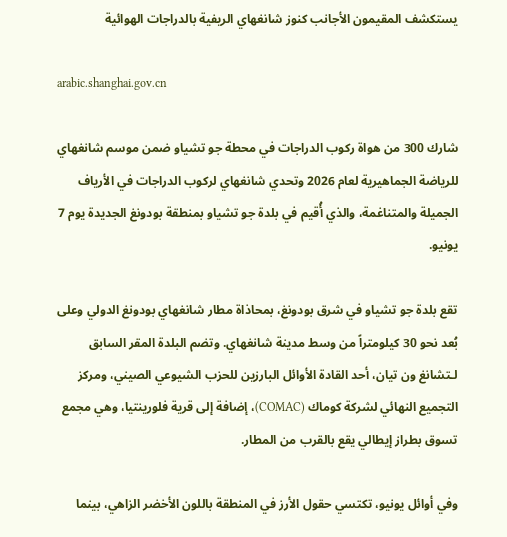يستكشف المقيمون الأجانب كنوز شانغهاي الريفية بالدراجات الهوائية

arabic.shanghai.gov.cn

شارك 300 من هواة ركوب الدراجات في محطة جو تشياو ضمن موسم شانغهاي للرياضة الجماهيرية لعام 2026 وتحدي شانغهاي لركوب الدراجات في الأرياف الجميلة والمتناغمة، والذي أُقيم في بلدة جو تشياو بمنطقة بودونغ الجديدة يوم 7 يونيو.

تقع بلدة جو تشياو في شرق بودونغ، بمحاذاة مطار شانغهاي بودونغ الدولي وعلى بُعد نحو 30 كيلومتراً من وسط مدينة شانغهاي. وتضم البلدة المقر السابق لـتشانغ ون تيان، أحد القادة الأوائل البارزين للحزب الشيوعي الصيني، ومركز التجميع النهائي لشركة كوماك (COMAC)، إضافة إلى قرية فلورينتيا، وهي مجمع تسوق بطراز إيطالي يقع بالقرب من المطار.

وفي أوائل يونيو، تكتسي حقول الأرز في المنطقة باللون الأخضر الزاهي، بينما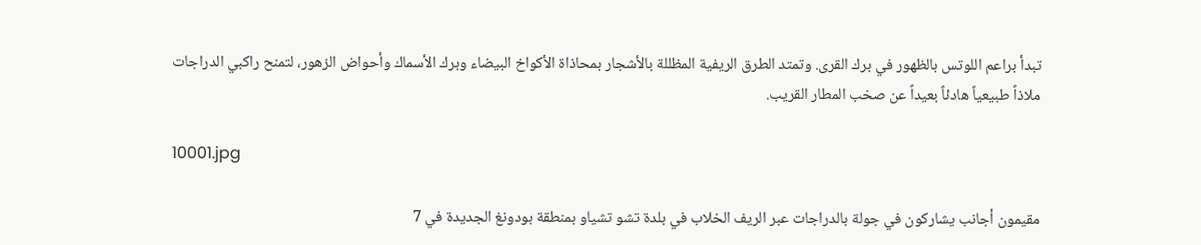تبدأ براعم اللوتس بالظهور في برك القرى. وتمتد الطرق الريفية المظللة بالأشجار بمحاذاة الأكواخ البيضاء وبرك الأسماك وأحواض الزهور، لتمنح راكبي الدراجات ملاذاً طبيعياً هادئاً بعيداً عن صخب المطار القريب.

10001.jpg

مقيمون أجانب يشاركون في جولة بالدراجات عبر الريف الخلاب في بلدة تشو تشياو بمنطقة بودونغ الجديدة في 7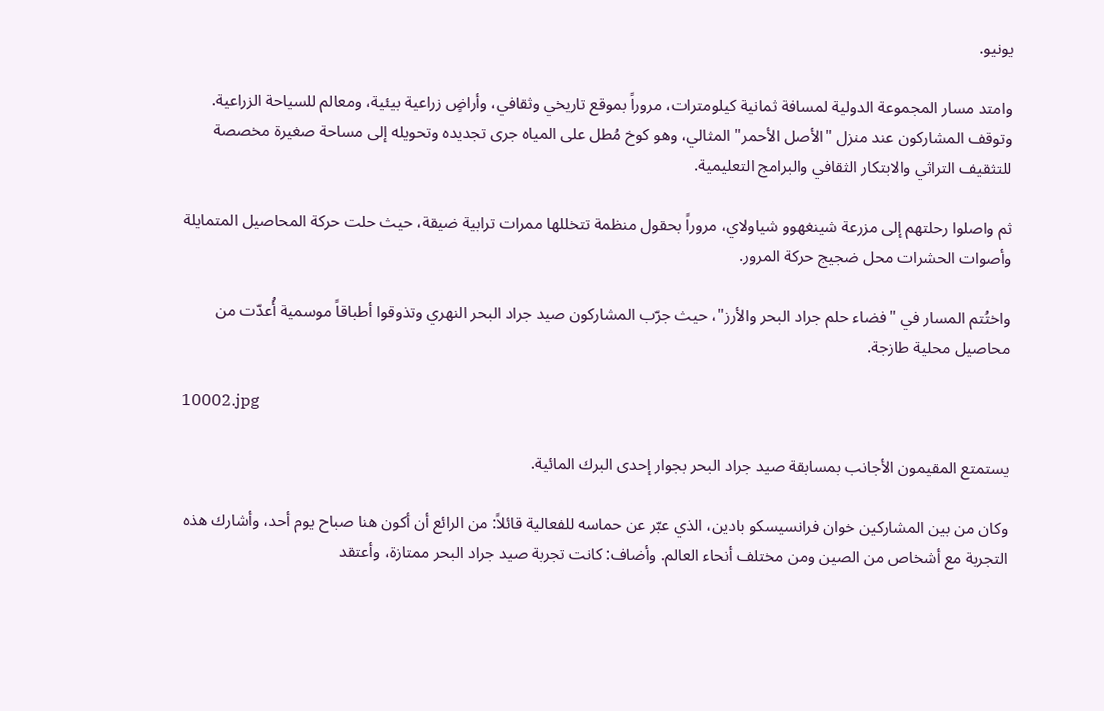يونيو.

وامتد مسار المجموعة الدولية لمسافة ثمانية كيلومترات، مروراً بموقع تاريخي وثقافي، وأراضٍ زراعية بيئية، ومعالم للسياحة الزراعية. وتوقف المشاركون عند منزل "الأصل الأحمر" المثالي، وهو كوخ مُطل على المياه جرى تجديده وتحويله إلى مساحة صغيرة مخصصة للتثقيف التراثي والابتكار الثقافي والبرامج التعليمية.

ثم واصلوا رحلتهم إلى مزرعة شينغهوو شياولاي، مروراً بحقول منظمة تتخللها ممرات ترابية ضيقة، حيث حلت حركة المحاصيل المتمايلة وأصوات الحشرات محل ضجيج حركة المرور.

واختُتم المسار في "فضاء حلم جراد البحر والأرز"، حيث جرّب المشاركون صيد جراد البحر النهري وتذوقوا أطباقاً موسمية أُعدّت من محاصيل محلية طازجة.

10002.jpg

يستمتع المقيمون الأجانب بمسابقة صيد جراد البحر بجوار إحدى البرك المائية.

وكان من بين المشاركين خوان فرانسيسكو بادين، الذي عبّر عن حماسه للفعالية قائلاً: من الرائع أن أكون هنا صباح يوم أحد، وأشارك هذه التجربة مع أشخاص من الصين ومن مختلف أنحاء العالم. وأضاف: كانت تجربة صيد جراد البحر ممتازة، وأعتقد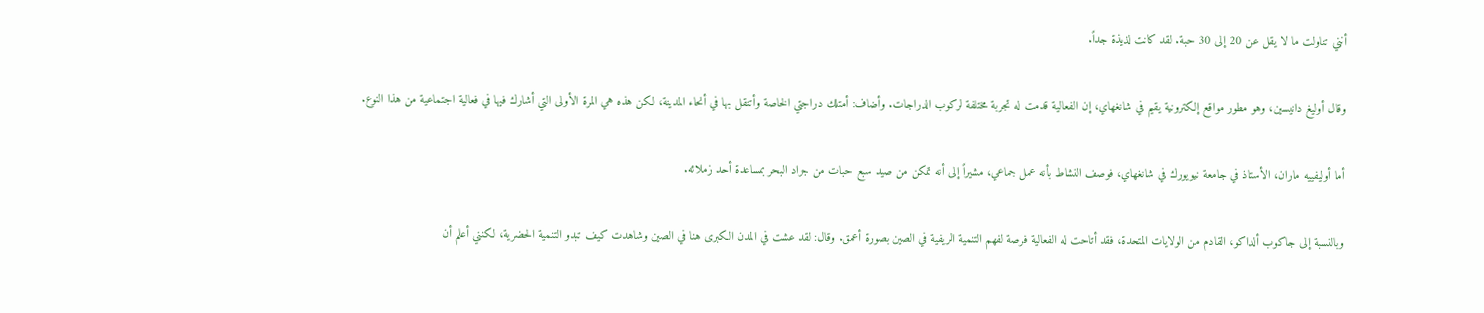أنني تناولت ما لا يقل عن 20 إلى 30 حبة. لقد كانت لذيذة جداً.

وقال أوليغ دانيسين، وهو مطور مواقع إلكترونية يقيم في شانغهاي، إن الفعالية قدمت له تجربة مختلفة لركوب الدراجات. وأضاف: أمتلك دراجتي الخاصة وأتنقل بها في أنحاء المدينة، لكن هذه هي المرة الأولى التي أشارك فيها في فعالية اجتماعية من هذا النوع.

أما أوليفييه ماران، الأستاذ في جامعة نيويورك في شانغهاي، فوصف النشاط بأنه عمل جماعي، مشيراً إلى أنه تمكن من صيد سبع حبات من جراد البحر بمساعدة أحد زملائه.

وبالنسبة إلى جاكوب ألداكو، القادم من الولايات المتحدة، فقد أتاحت له الفعالية فرصة لفهم التنمية الريفية في الصين بصورة أعمق. وقال: لقد عشت في المدن الكبرى هنا في الصين وشاهدت كيف تبدو التنمية الحضرية، لكنني أعلم أن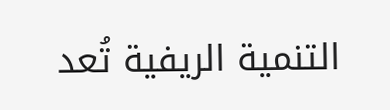التنمية الريفية تُعد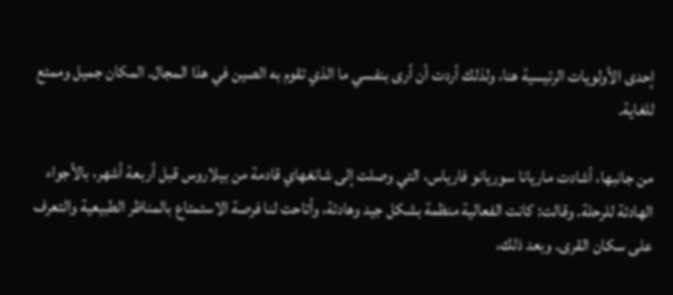إحدى الأولويات الرئيسية هنا، ولذلك أردت أن أرى بنفسي ما الذي تقوم به الصين في هذا المجال. المكان جميل وممتع للغاية.

من جانبها، أشادت ماريانا سوريانو فارياس، التي وصلت إلى شانغهاي قادمة من بيلاروس قبل أربعة أشهر، بالأجواء الهادئة للرحلة. وقالت: كانت الفعالية منظمة بشكل جيد وهادئة، وأتاحت لنا فرصة الاستمتاع بالمناظر الطبيعية والتعرف على سكان القرى. وبعد ذلك،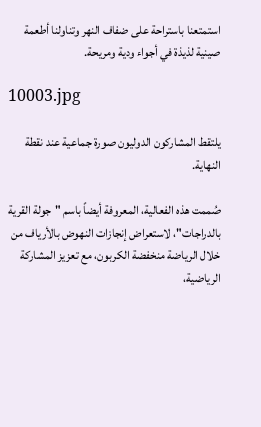استمتعنا باستراحة على ضفاف النهر وتناولنا أطعمة صينية لذيذة في أجواء ودية ومريحة.

10003.jpg

يلتقط المشاركون الدوليون صورة جماعية عند نقطة النهاية.

صُممت هذه الفعالية، المعروفة أيضاً باسم "جولة القرية بالدراجات"، لاستعراض إنجازات النهوض بالأرياف من خلال الرياضة منخفضة الكربون، مع تعزيز المشاركة الرياضية،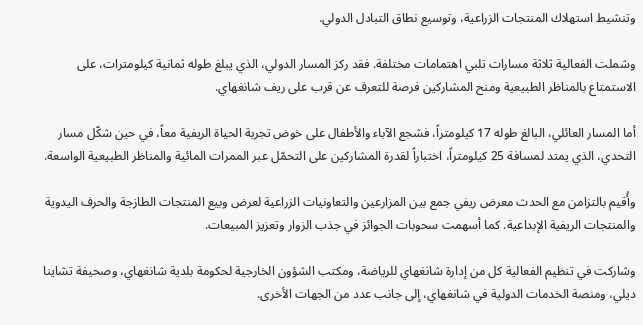وتنشيط استهلاك المنتجات الزراعية، وتوسيع نطاق التبادل الدولي.

وشملت الفعالية ثلاثة مسارات تلبي اهتمامات مختلفة. فقد ركز المسار الدولي، الذي يبلغ طوله ثمانية كيلومترات، على الاستمتاع بالمناظر الطبيعية ومنح المشاركين فرصة للتعرف عن قرب على ريف شانغهاي.

أما المسار العائلي، البالغ طوله 17 كيلومتراً، فشجع الآباء والأطفال على خوض تجربة الحياة الريفية معاً، في حين شكّل مسار التحدي، الذي يمتد لمسافة 25 كيلومتراً، اختباراً لقدرة المشاركين على التحمّل عبر الممرات المائية والمناظر الطبيعية الواسعة.

وأُقيم بالتزامن مع الحدث معرض ريفي جمع بين المزارعين والتعاونيات الزراعية لعرض وبيع المنتجات الطازجة والحرف اليدوية والمنتجات الريفية الإبداعية. كما أسهمت سحوبات الجوائز في جذب الزوار وتعزيز المبيعات.

وشاركت في تنظيم الفعالية كل من إدارة شانغهاي للرياضة، ومكتب الشؤون الخارجية لحكومة بلدية شانغهاي، وصحيفة تشاينا ديلي، ومنصة الخدمات الدولية في شانغهاي، إلى جانب عدد من الجهات الأخرى.